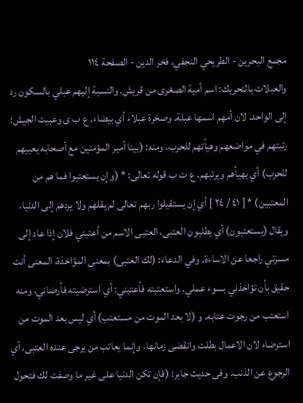مجمع البحرين - الطريحي النجفي، فخر الدين - الصفحة ١١٤
والعبلات بالتحريك: اسم أمية الصغرى من قريش. والنسبة إليهم عبلي بالسكون رد إلى الواحد. لان أمهم اسمها عبلة. وصخرة عبلاء أي بيضاء. ع ب ى وعبيت الجيش: رتبتهم في مواضعهم وهيأتهم للحرب. ومنه: (بينا أمير المؤمنين مع أصحابه يعبيهم للحرب) أي يهيأهم ويرتبهم. ع ت ب قوله تعالى: * (وإن يستعتبوا فما هم من المعتبين) * [ ٤١ / ٢٤ ] أي إن يستقيلوا ربهم تعالى لم يقلهم ولا يردهم إلى الدنيا، ويقال (يستعتبون) أي يطلبون العتبى، العتبى الاسم من أعتبني فلان إذا عاد إلى مسرتي راجعا عن الاساءة. وفي الدعاء: (لك العتبى) بمعنى المؤاخذة، المعنى أنت حقيق بأن تؤاخذني بسوء عملي. واستعتبته فأعتبني: أي استرضيته فأرضاني، ومنه استعتب من رجوت عتابه. و (لا بعد الموت من مستعتب) أي ليس بعد الموت من استرضاء لان الاعمال بطلت وانقضى زمانها، وإنما يعاتب من يرجى عنده العتبى، أي الرجوع عن الذنب. وفى حديث جابر: (فإن تكن الدنيا على غير ما وصفت لك فتحول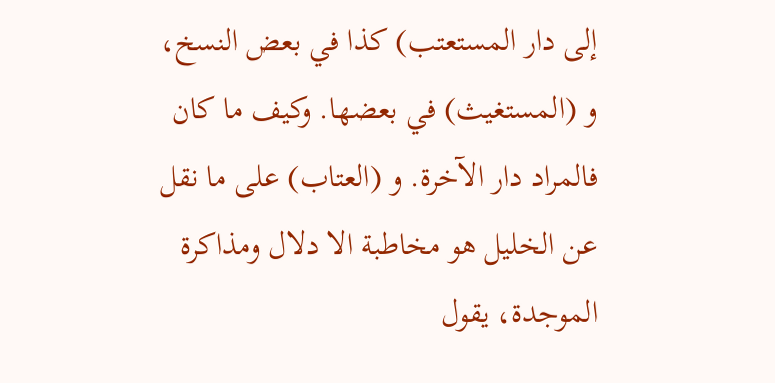إلى دار المستعتب) كذا في بعض النسخ، و (المستغيث) في بعضها. وكيف ما كان فالمراد دار الآخرة. و (العتاب) على ما نقل عن الخليل هو مخاطبة الا دلال ومذاكرة الموجدة، يقول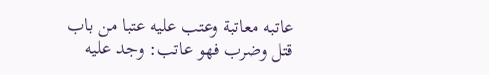عاتبه معاتبة وعتب عليه عتبا من باب قتل وضرب فهو عاتب: وجد عليه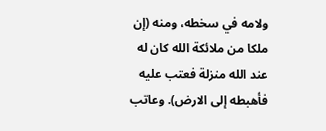ولامه في سخطه، ومنه (إن ملكا من ملائكة الله كان له عند الله منزلة فعتب عليه فأهبطه إلى الارض). وعاتب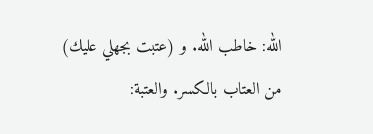الله: خاطب الله. و (عتبت بجهلي عليك) من العتاب بالكسر. والعتبة: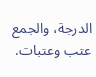الدرجة، والجمع عتب وعتبات.